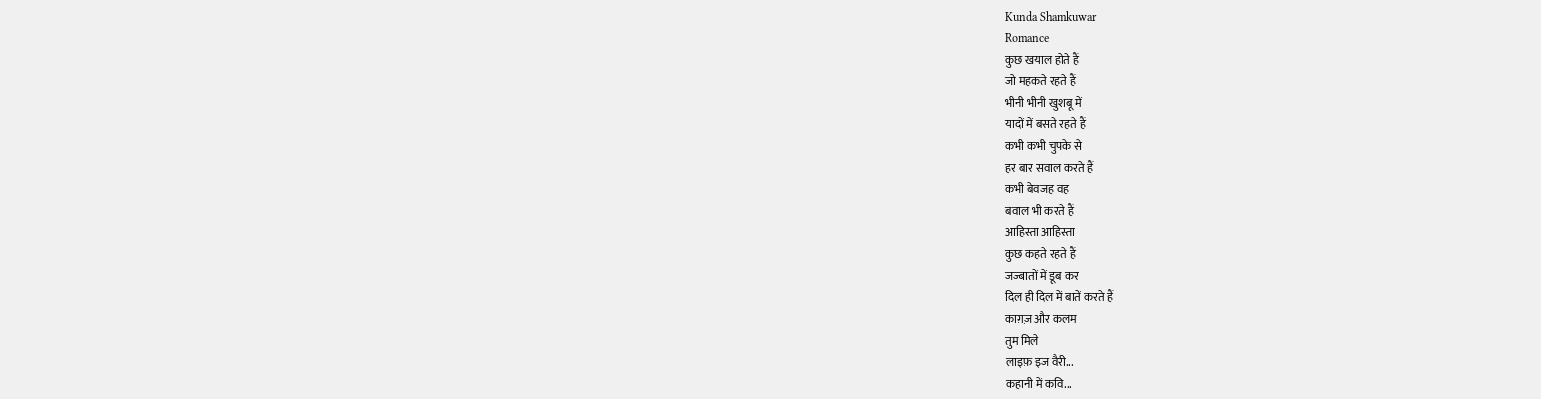Kunda Shamkuwar
Romance
कुछ खयाल होते हैं
जो महकते रहते हैं
भीनी भीनी खुशबू में
यादों में बसते रहते हैं
कभी कभी चुपके से
हर बार सवाल करते हैं
कभी बेवजह वह
बवाल भी करते हैं
आहिस्ता आहिस्ता
कुछ कहते रहते हैं
जज्बातों में डूब कर
दिल ही दिल में बातें करते हैं
काग़ज़ और कलम
तुम मिले
लाइफ़ इज वैरी...
कहानी में कवि...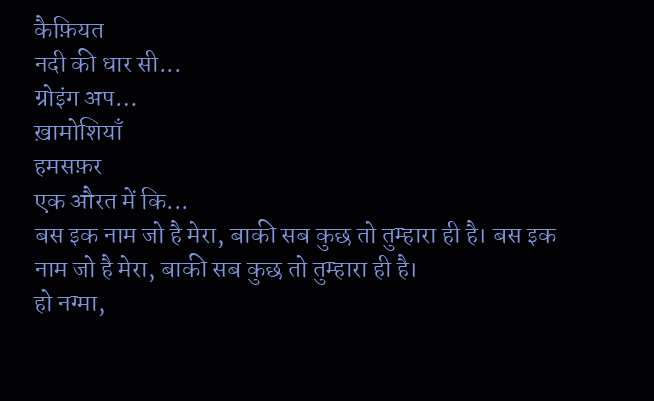कैफ़ियत
नदी की धार सी...
ग्रोइंग अप…
ख़ामोशियाँ
हमसफ़र
एक औरत में कि...
बस इक नाम जो है मेरा, बाकी सब कुछ तो तुम्हारा ही है। बस इक नाम जो है मेरा, बाकी सब कुछ तो तुम्हारा ही है।
हो नग्मा,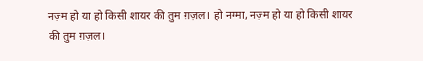नज़्म हो या हो किसी शायर की तुम ग़ज़ल। हो नग्मा, नज़्म हो या हो किसी शायर की तुम ग़ज़ल।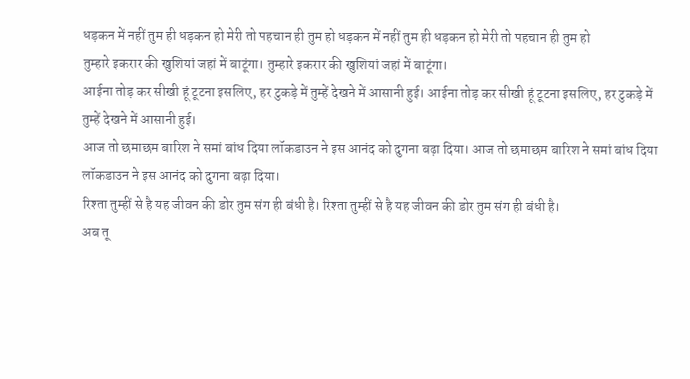धड़कन में नहीं तुम ही धड़कन हो मेरी तो पहचान ही तुम हो धड़कन में नहीं तुम ही धड़कन हो मेरी तो पहचान ही तुम हो
तुम्हारे इकरार की खुशियां जहां में बाटूंगा। तुम्हारे इकरार की खुशियां जहां में बाटूंगा।
आईना तोड़ कर सीखी हूं टूटना इसलिए, हर टुकड़े में तुम्हें देखने में आसानी हुई। आईना तोड़ कर सीखी हूं टूटना इसलिए, हर टुकड़े में तुम्हें देखने में आसानी हुई।
आज तो छमाछम बारिश ने समां बांध दिया लॉकडाउन ने इस आनंद को दुगना बढ़ा दिया। आज तो छमाछम बारिश ने समां बांध दिया लॉकडाउन ने इस आनंद को दुगना बढ़ा दिया।
रिश्ता तुम्हीं से है यह जीवन की डोर तुम संग ही बंधी है। रिश्ता तुम्हीं से है यह जीवन की डोर तुम संग ही बंधी है।
अब तू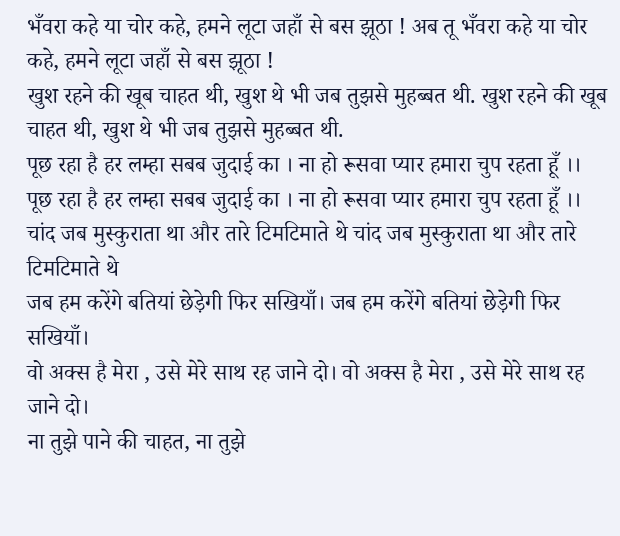भँवरा कहे या चोर कहे, हमने लूटा जहाँ से बस झूठा ! अब तू भँवरा कहे या चोर कहे, हमने लूटा जहाँ से बस झूठा !
खुश रहने की खूब चाहत थी, खुश थे भी जब तुझसे मुहब्बत थी. खुश रहने की खूब चाहत थी, खुश थे भी जब तुझसे मुहब्बत थी.
पूछ रहा है हर लम्हा सबब जुदाई का । ना हो रूसवा प्यार हमारा चुप रहता हूँ ।। पूछ रहा है हर लम्हा सबब जुदाई का । ना हो रूसवा प्यार हमारा चुप रहता हूँ ।।
चांद जब मुस्कुराता था और तारे टिमटिमाते थे चांद जब मुस्कुराता था और तारे टिमटिमाते थे
जब हम करेंगे बतियां छेड़ेगी फिर सखियाँ। जब हम करेंगे बतियां छेड़ेगी फिर सखियाँ।
वो अक्स है मेरा , उसे मेरे साथ रह जाने दो। वो अक्स है मेरा , उसे मेरे साथ रह जाने दो।
ना तुझे पाने की चाहत, ना तुझे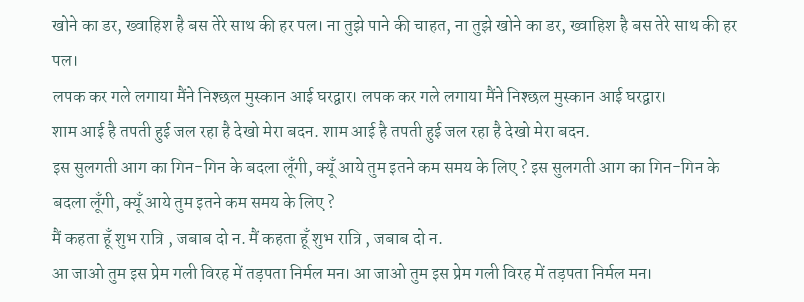खोने का डर, ख्वाहिश है बस तेरे साथ की हर पल। ना तुझे पाने की चाहत, ना तुझे खोने का डर, ख्वाहिश है बस तेरे साथ की हर पल।
लपक कर गले लगाया मैंने निश्छल मुस्कान आई घरद्वार। लपक कर गले लगाया मैंने निश्छल मुस्कान आई घरद्वार।
शाम आई है तपती हुई जल रहा है देखो मेरा बदन. शाम आई है तपती हुई जल रहा है देखो मेरा बदन.
इस सुलगती आग का गिन-गिन के बदला लूँगी, क्यूँ आये तुम इतने कम समय के लिए ? इस सुलगती आग का गिन-गिन के बदला लूँगी, क्यूँ आये तुम इतने कम समय के लिए ?
मैं कहता हूँ शुभ रात्रि , जबाब दो न. मैं कहता हूँ शुभ रात्रि , जबाब दो न.
आ जाओ तुम इस प्रेम गली विरह में तड़पता निर्मल मन। आ जाओ तुम इस प्रेम गली विरह में तड़पता निर्मल मन।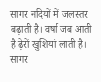सागर नदियों में जलस्तर बढ़ाती है। वर्षा जब आती है ढ़ेरों खुशियां लाती है। सागर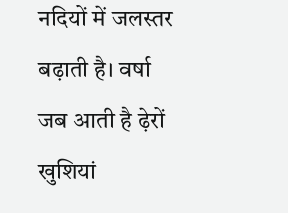नदियों में जलस्तर बढ़ाती है। वर्षा जब आती है ढ़ेरों खुशियां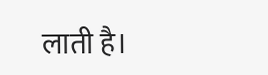लाती है।